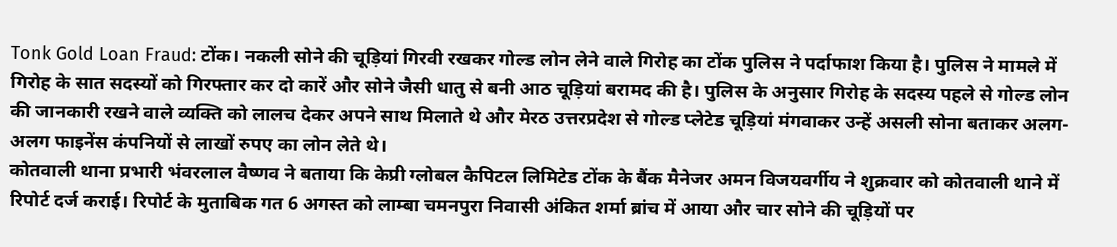Tonk Gold Loan Fraud: टोंक। नकली सोने की चूड़ियां गिरवी रखकर गोल्ड लोन लेने वाले गिरोह का टोंक पुलिस ने पर्दाफाश किया है। पुलिस ने मामले में गिरोह के सात सदस्यों को गिरफ्तार कर दो कारें और सोने जैसी धातु से बनी आठ चूड़ियां बरामद की है। पुलिस के अनुसार गिरोह के सदस्य पहले से गोल्ड लोन की जानकारी रखने वाले व्यक्ति को लालच देकर अपने साथ मिलाते थे और मेरठ उत्तरप्रदेश से गोल्ड प्लेटेड चूड़ियां मंगवाकर उन्हें असली सोना बताकर अलग-अलग फाइनेंस कंपनियों से लाखों रुपए का लोन लेते थे।
कोतवाली थाना प्रभारी भंवरलाल वैष्णव ने बताया कि केप्री ग्लोबल कैपिटल लिमिटेड टोंक के बैंक मैनेजर अमन विजयवर्गीय ने शुक्रवार को कोतवाली थाने में रिपोर्ट दर्ज कराई। रिपोर्ट के मुताबिक गत 6 अगस्त को लाम्बा चमनपुरा निवासी अंकित शर्मा ब्रांच में आया और चार सोने की चूड़ियों पर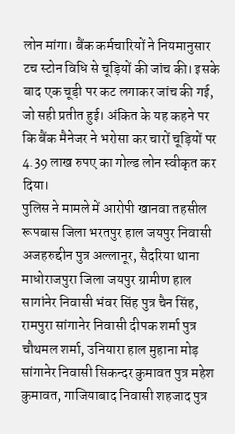लोन मांगा। बैंक कर्मचारियों ने नियमानुसार टच स्टोन विधि से चूड़ियों की जांच की। इसके बाद एक चूड़ी पर कट लगाकर जांच की गई, जो सही प्रतीत हुई। अंकित के यह कहने पर कि बैंक मैनेजर ने भरोसा कर चारों चूड़ियों पर 4.39 लाख रुपए का गोल्ड लोन स्वीकृत कर दिया।
पुलिस ने मामले में आरोपी खानवा तहसील रूपबास जिला भरतपुर हाल जयपुर निवासी अजहरुद्दीन पुत्र अल्लानूर, सैदरिया थाना माधोराजपुरा जिला जयपुर ग्रामीण हाल सागांनेर निवासी भंवर सिंह पुत्र चैन सिंह, रामपुरा सांगानेर निवासी दीपक शर्मा पुत्र चौथमल शर्मा, उनियारा हाल मुहाना मोड़ सांगानेर निवासी सिकन्दर कुमावत पुत्र महेश कुमावत, गाजियाबाद निवासी शहजाद पुत्र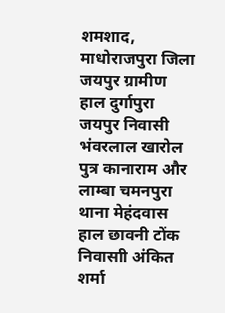शमशाद, माधोराजपुरा जिला जयपुर ग्रामीण हाल दुर्गापुरा जयपुर निवासी भंवरलाल खारोल पुत्र कानाराम और लाम्बा चमनपुरा थाना मेहंदवास हाल छावनी टोंक निवासाी अंकित शर्मा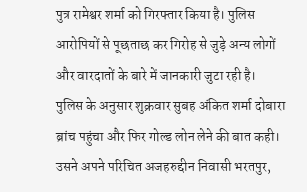पुत्र रामेश्वर शर्मा को गिरफ्तार किया है। पुलिस आरोपियों से पूछताछ कर गिरोह से जुड़े अन्य लोगों और वारदातों के बारे में जानकारी जुटा रही है।
पुलिस के अनुसार शुक्रवार सुबह अंकित शर्मा दोबारा ब्रांच पहुंचा और फिर गोल्ड लोन लेने की बात कही। उसने अपने परिचित अजहरुद्दीन निवासी भरतपुर,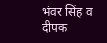भंवर सिंह व दीपक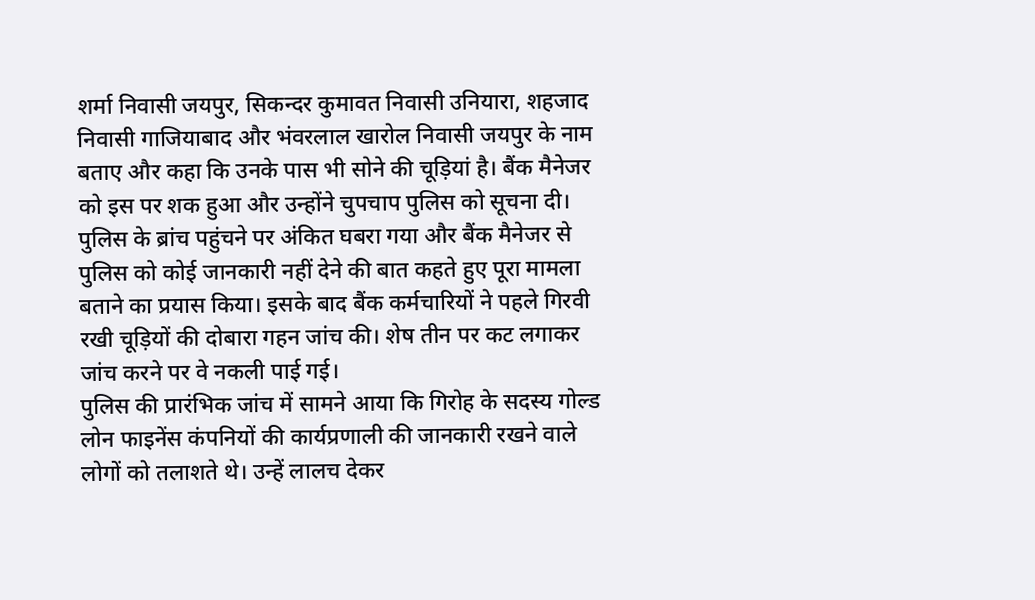शर्मा निवासी जयपुर, सिकन्दर कुमावत निवासी उनियारा, शहजाद निवासी गाजियाबाद और भंवरलाल खारोल निवासी जयपुर के नाम बताए और कहा कि उनके पास भी सोने की चूड़ियां है। बैंक मैनेजर को इस पर शक हुआ और उन्होंने चुपचाप पुलिस को सूचना दी। पुलिस के ब्रांच पहुंचने पर अंकित घबरा गया और बैंक मैनेजर से पुलिस को कोई जानकारी नहीं देने की बात कहते हुए पूरा मामला बताने का प्रयास किया। इसके बाद बैंक कर्मचारियों ने पहले गिरवी रखी चूड़ियों की दोबारा गहन जांच की। शेष तीन पर कट लगाकर जांच करने पर वे नकली पाई गई।
पुलिस की प्रारंभिक जांच में सामने आया कि गिरोह के सदस्य गोल्ड लोन फाइनेंस कंपनियों की कार्यप्रणाली की जानकारी रखने वाले लोगों को तलाशते थे। उन्हें लालच देकर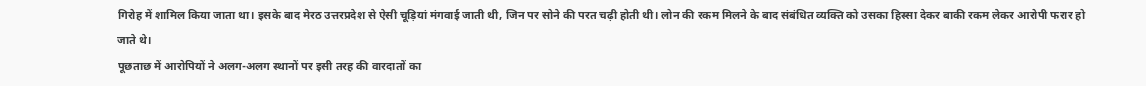गिरोह में शामिल किया जाता था। इसके बाद मेरठ उत्तरप्रदेश से ऐसी चूड़ियां मंगवाई जाती थी, जिन पर सोने की परत चढ़ी होती थी। लोन की रकम मिलने के बाद संबंधित व्यक्ति को उसका हिस्सा देकर बाकी रकम लेकर आरोपी फरार हो जाते थे।
पूछताछ में आरोपियों ने अलग-अलग स्थानों पर इसी तरह की वारदातों का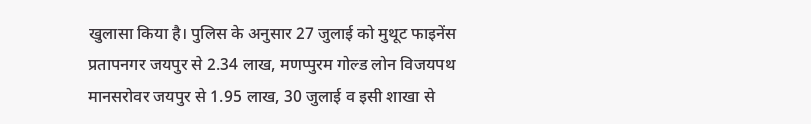खुलासा किया है। पुलिस के अनुसार 27 जुलाई को मुथूट फाइनेंस प्रतापनगर जयपुर से 2.34 लाख, मणप्पुरम गोल्ड लोन विजयपथ मानसरोवर जयपुर से 1.95 लाख, 30 जुलाई व इसी शाखा से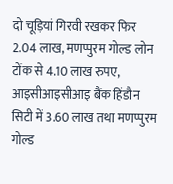दो चूड़ियां गिरवी रखकर फिर 2.04 लाख, मणप्पुरम गोल्ड लोन टोंक से 4.10 लाख रुपए, आइसीआइसीआइ बैंक हिंडौन सिटी में 3.60 लाख तथा मणप्पुरम गोल्ड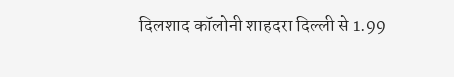दिलशाद कॉलोनी शाहदरा दिल्ली से 1.99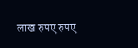लाख रुपए रुपए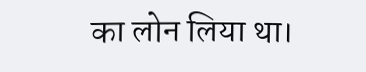का लोन लिया था।